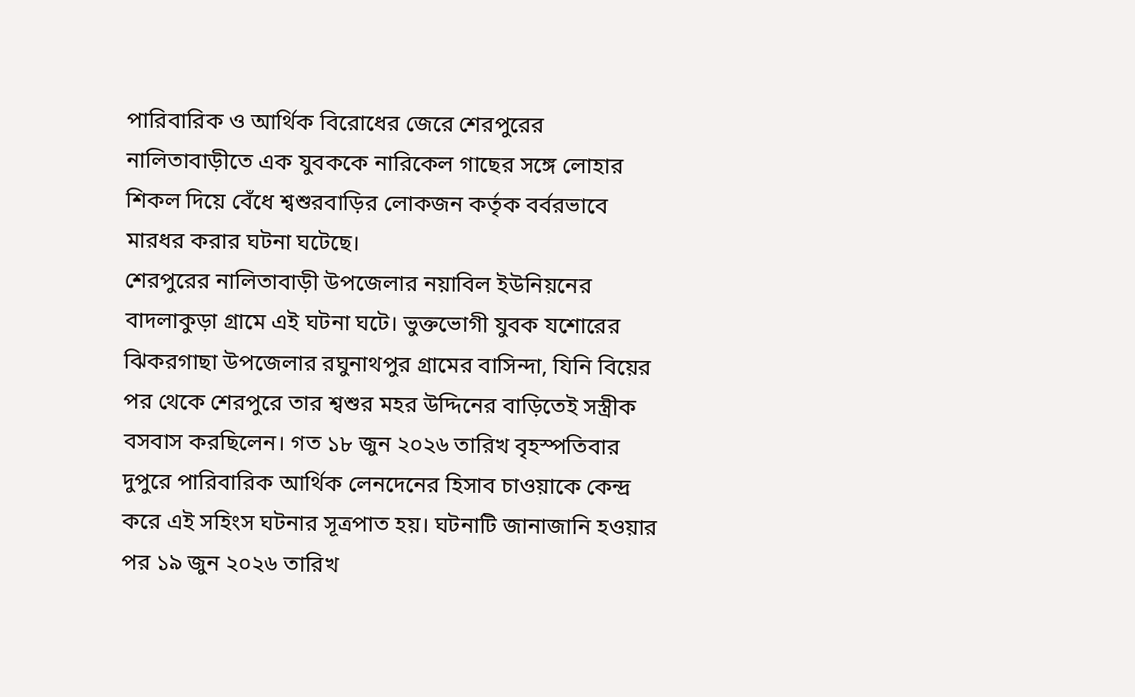পারিবারিক ও আর্থিক বিরোধের জেরে শেরপুরের নালিতাবাড়ীতে এক যুবককে নারিকেল গাছের সঙ্গে লোহার শিকল দিয়ে বেঁধে শ্বশুরবাড়ির লোকজন কর্তৃক বর্বরভাবে মারধর করার ঘটনা ঘটেছে।
শেরপুরের নালিতাবাড়ী উপজেলার নয়াবিল ইউনিয়নের বাদলাকুড়া গ্রামে এই ঘটনা ঘটে। ভুক্তভোগী যুবক যশোরের ঝিকরগাছা উপজেলার রঘুনাথপুর গ্রামের বাসিন্দা, যিনি বিয়ের পর থেকে শেরপুরে তার শ্বশুর মহর উদ্দিনের বাড়িতেই সস্ত্রীক বসবাস করছিলেন। গত ১৮ জুন ২০২৬ তারিখ বৃহস্পতিবার দুপুরে পারিবারিক আর্থিক লেনদেনের হিসাব চাওয়াকে কেন্দ্র করে এই সহিংস ঘটনার সূত্রপাত হয়। ঘটনাটি জানাজানি হওয়ার পর ১৯ জুন ২০২৬ তারিখ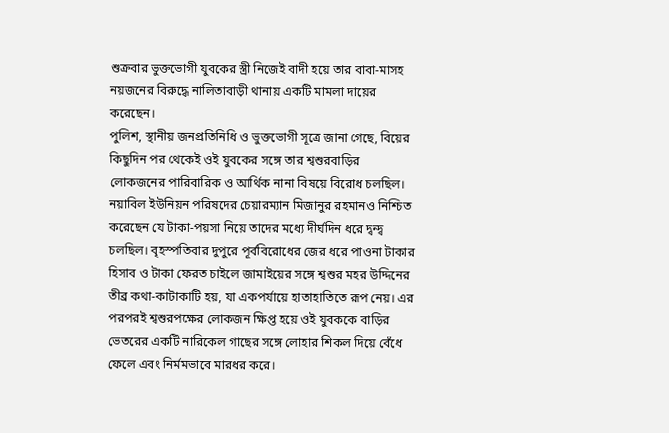শুক্রবার ভুক্তভোগী যুবকের স্ত্রী নিজেই বাদী হয়ে তার বাবা-মাসহ নয়জনের বিরুদ্ধে নালিতাবাড়ী থানায় একটি মামলা দায়ের করেছেন।
পুলিশ, স্থানীয় জনপ্রতিনিধি ও ভুক্তভোগী সূত্রে জানা গেছে, বিয়ের কিছুদিন পর থেকেই ওই যুবকের সঙ্গে তার শ্বশুরবাড়ির লোকজনের পারিবারিক ও আর্থিক নানা বিষয়ে বিরোধ চলছিল। নয়াবিল ইউনিয়ন পরিষদের চেয়ারম্যান মিজানুর রহমানও নিশ্চিত করেছেন যে টাকা-পয়সা নিয়ে তাদের মধ্যে দীর্ঘদিন ধরে দ্বন্দ্ব চলছিল। বৃহস্পতিবার দুপুরে পূর্ববিরোধের জের ধরে পাওনা টাকার হিসাব ও টাকা ফেরত চাইলে জামাইয়ের সঙ্গে শ্বশুর মহর উদ্দিনের তীব্র কথা-কাটাকাটি হয়, যা একপর্যায়ে হাতাহাতিতে রূপ নেয়। এর পরপরই শ্বশুরপক্ষের লোকজন ক্ষিপ্ত হয়ে ওই যুবককে বাড়ির ভেতরের একটি নারিকেল গাছের সঙ্গে লোহার শিকল দিয়ে বেঁধে ফেলে এবং নির্মমভাবে মারধর করে।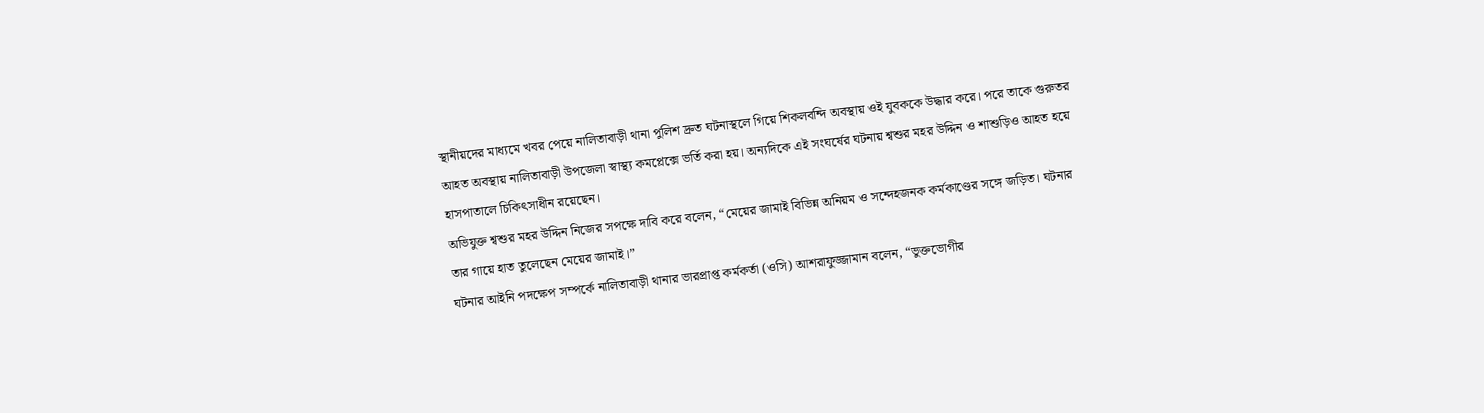স্থানীয়দের মাধ্যমে খবর পেয়ে নালিতাবাড়ী থানা পুলিশ দ্রুত ঘটনাস্থলে গিয়ে শিকলবন্দি অবস্থায় ওই যুবককে উদ্ধার করে। পরে তাকে গুরুতর আহত অবস্থায় নালিতাবাড়ী উপজেলা স্বাস্থ্য কমপ্লেক্সে ভর্তি করা হয়। অন্যদিকে এই সংঘর্ষের ঘটনায় শ্বশুর মহর উদ্দিন ও শাশুড়িও আহত হয়ে হাসপাতালে চিকিৎসাধীন রয়েছেন।
অভিযুক্ত শ্বশুর মহর উদ্দিন নিজের সপক্ষে দাবি করে বলেন, “মেয়ের জামাই বিভিন্ন অনিয়ম ও সন্দেহজনক কর্মকাণ্ডের সঙ্গে জড়িত। ঘটনার তার গায়ে হাত তুলেছেন মেয়ের জামাই।”
ঘটনার আইনি পদক্ষেপ সম্পর্কে নালিতাবাড়ী থানার ভারপ্রাপ্ত কর্মকর্তা (ওসি) আশরাফুজ্জামান বলেন, “ভুক্তভোগীর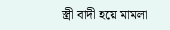স্ত্রী বাদী হয়ে মামলা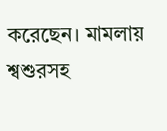করেছেন। মামলায় শ্বশুরসহ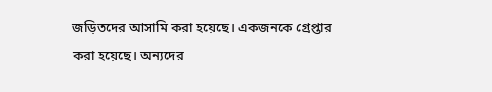জড়িতদের আসামি করা হয়েছে। একজনকে গ্রেপ্তার করা হয়েছে। অন্যদের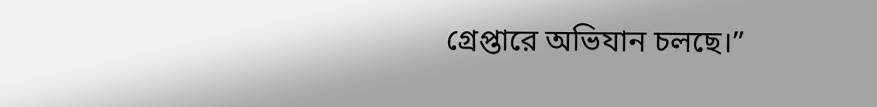গ্রেপ্তারে অভিযান চলছে।”